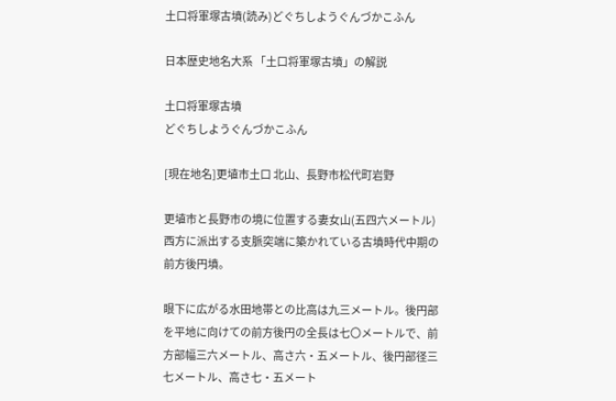土口将軍塚古墳(読み)どぐちしようぐんづかこふん

日本歴史地名大系 「土口将軍塚古墳」の解説

土口将軍塚古墳
どぐちしようぐんづかこふん

[現在地名]更埴市土口 北山、長野市松代町岩野

更埴市と長野市の境に位置する妻女山(五四六メートル)西方に派出する支脈突端に築かれている古墳時代中期の前方後円墳。

眼下に広がる水田地帯との比高は九三メートル。後円部を平地に向けての前方後円の全長は七〇メートルで、前方部幅三六メートル、高さ六・五メートル、後円部径三七メートル、高さ七・五メート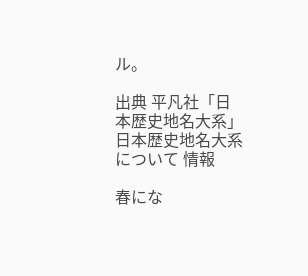ル。

出典 平凡社「日本歴史地名大系」日本歴史地名大系について 情報

春にな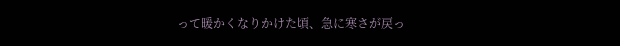って暖かくなりかけた頃、急に寒さが戻っ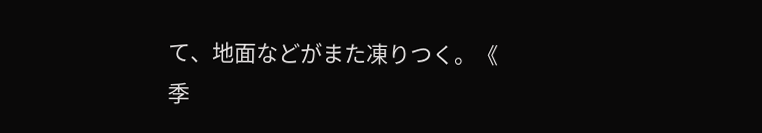て、地面などがまた凍りつく。《 季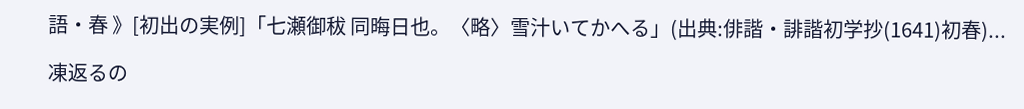語・春 》[初出の実例]「七瀬御秡 同晦日也。〈略〉雪汁いてかへる」(出典:俳諧・誹諧初学抄(1641)初春)...

凍返るの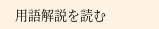用語解説を読む